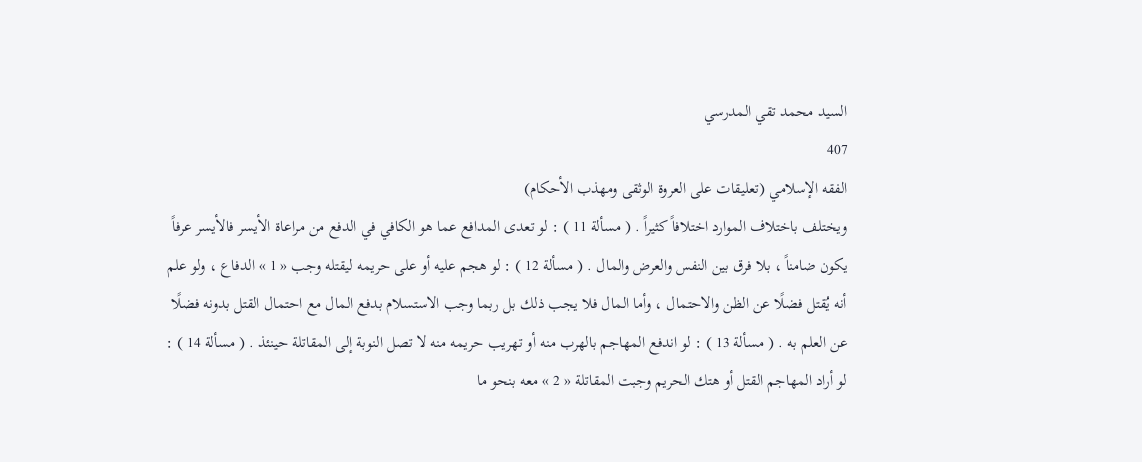السيد محمد تقي المدرسي
407
الفقه الإسلامي (تعليقات على العروة الوثقى ومهذب الأحكام)
ويختلف باختلاف الموارد اختلافاً كثيراً . ( مسألة 11 ) : لو تعدى المدافع عما هو الكافي في الدفع من مراعاة الأيسر فالأيسر عرفاً يكون ضامناً ، بلا فرق بين النفس والعرض والمال . ( مسألة 12 ) : لو هجم عليه أو على حريمه ليقتله وجب « 1 » الدفاع ، ولو علم أنه يُقتل فضلًا عن الظن والاحتمال ، وأما المال فلا يجب ذلك بل ربما وجب الاستسلام بدفع المال مع احتمال القتل بدونه فضلًا عن العلم به . ( مسألة 13 ) : لو اندفع المهاجم بالهرب منه أو تهريب حريمه منه لا تصل النوبة إلى المقاتلة حينئذ . ( مسألة 14 ) : لو أراد المهاجم القتل أو هتك الحريم وجبت المقاتلة « 2 » معه بنحو ما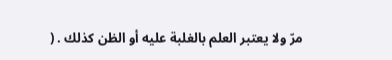مرّ ولا يعتبر العلم بالغلبة عليه أو الظن كذلك . (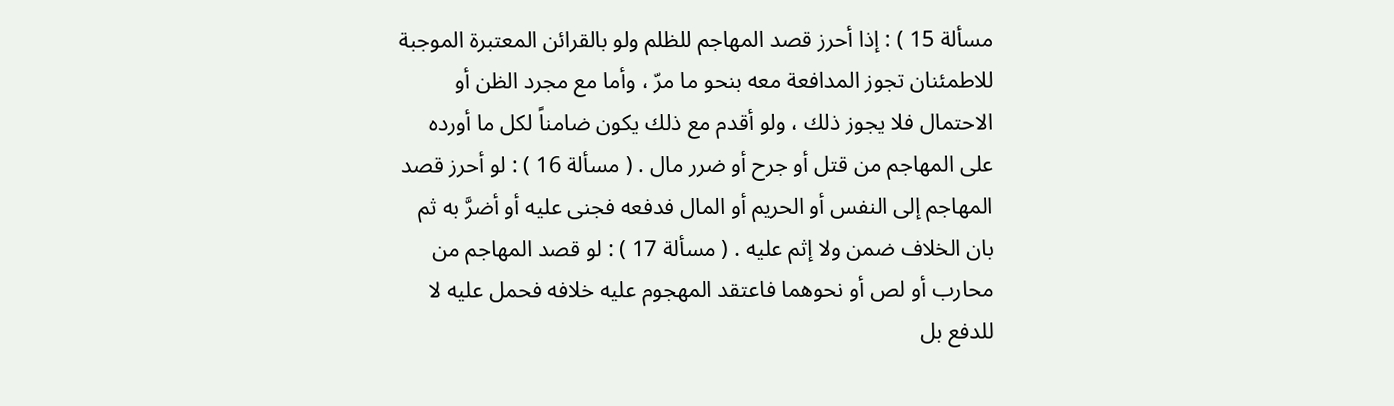مسألة 15 ) : إذا أحرز قصد المهاجم للظلم ولو بالقرائن المعتبرة الموجبة للاطمئنان تجوز المدافعة معه بنحو ما مرّ ، وأما مع مجرد الظن أو الاحتمال فلا يجوز ذلك ، ولو أقدم مع ذلك يكون ضامناً لكل ما أورده على المهاجم من قتل أو جرح أو ضرر مال . ( مسألة 16 ) : لو أحرز قصد المهاجم إلى النفس أو الحريم أو المال فدفعه فجنى عليه أو أضرَّ به ثم بان الخلاف ضمن ولا إثم عليه . ( مسألة 17 ) : لو قصد المهاجم من محارب أو لص أو نحوهما فاعتقد المهجوم عليه خلافه فحمل عليه لا للدفع بل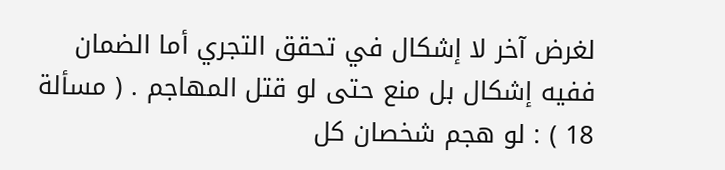لغرض آخر لا إشكال في تحقق التجري أما الضمان ففيه إشكال بل منع حتى لو قتل المهاجم . ( مسألة 18 ) : لو هجم شخصان كل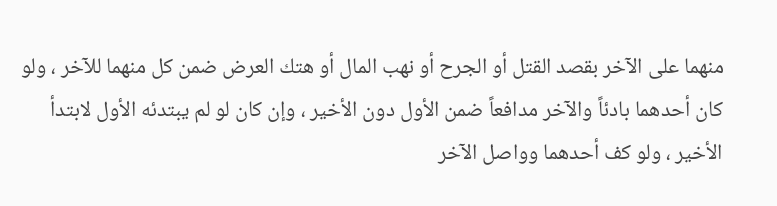منهما على الآخر بقصد القتل أو الجرح أو نهب المال أو هتك العرض ضمن كل منهما للآخر ، ولو كان أحدهما بادئاً والآخر مدافعاً ضمن الأول دون الأخير ، وإن كان لو لم يبتدئه الأول لابتدأ الأخير ، ولو كف أحدهما وواصل الآخر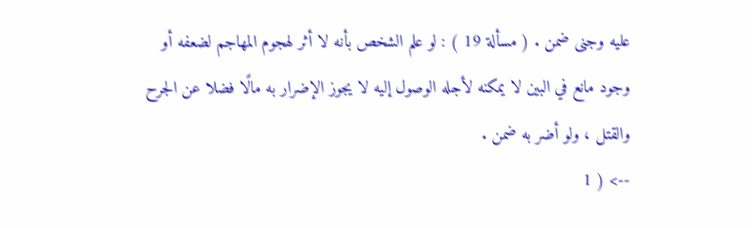عليه وجنى ضمن . ( مسألة 19 ) : لو علم الشخص بأنه لا أثر لهجوم المهاجم لضعفه أو وجود مانع في البين لا يمكنه لأجله الوصول إليه لا يجوز الإضرار به مالًا فضلا عن الجرح والقتل ، ولو أضر به ضمن .
--> ( 1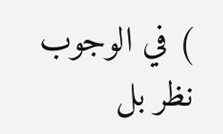) في الوجوب نظر بل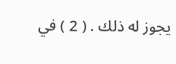يجوز له ذلك . ( 2 ) في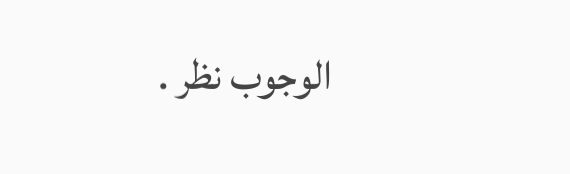الوجوب نظر .